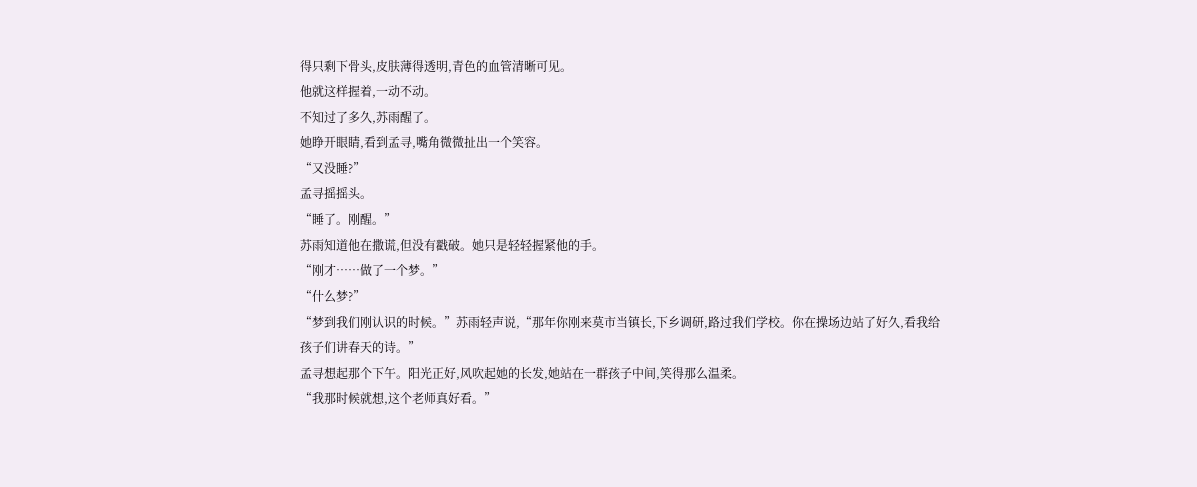得只剩下骨头,皮肤薄得透明,青色的血管清晰可见。
他就这样握着,一动不动。
不知过了多久,苏雨醒了。
她睁开眼睛,看到孟寻,嘴角微微扯出一个笑容。
“又没睡?”
孟寻摇摇头。
“睡了。刚醒。”
苏雨知道他在撒谎,但没有戳破。她只是轻轻握紧他的手。
“刚才……做了一个梦。”
“什么梦?”
“梦到我们刚认识的时候。”苏雨轻声说,“那年你刚来莫市当镇长,下乡调研,路过我们学校。你在操场边站了好久,看我给孩子们讲春天的诗。”
孟寻想起那个下午。阳光正好,风吹起她的长发,她站在一群孩子中间,笑得那么温柔。
“我那时候就想,这个老师真好看。”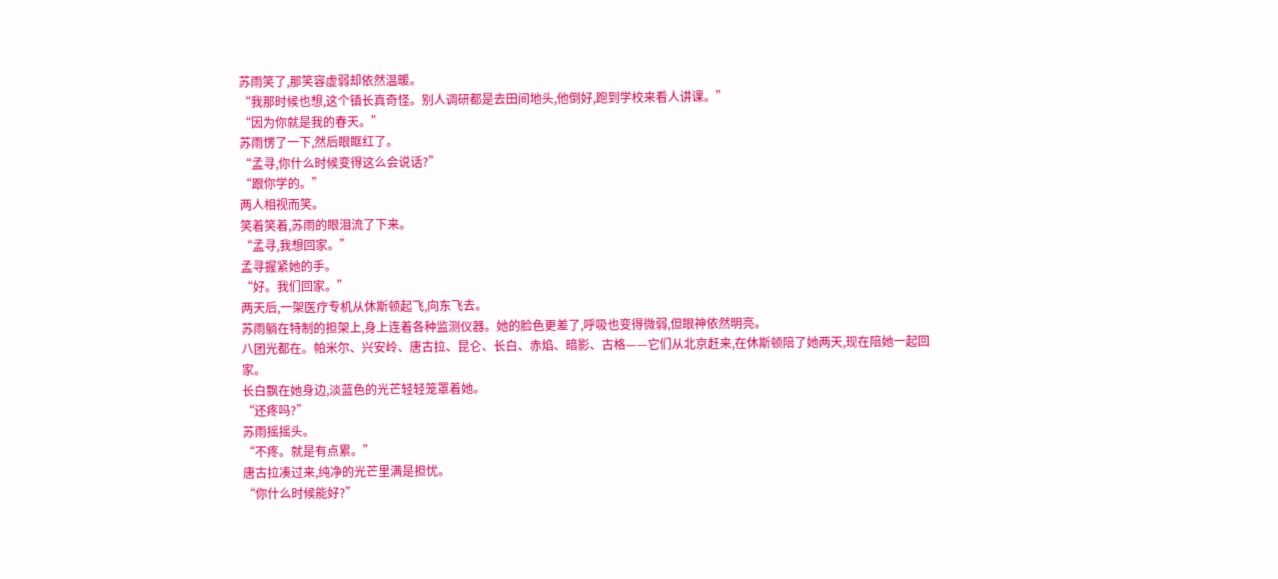苏雨笑了,那笑容虚弱却依然温暖。
“我那时候也想,这个镇长真奇怪。别人调研都是去田间地头,他倒好,跑到学校来看人讲课。”
“因为你就是我的春天。”
苏雨愣了一下,然后眼眶红了。
“孟寻,你什么时候变得这么会说话?”
“跟你学的。”
两人相视而笑。
笑着笑着,苏雨的眼泪流了下来。
“孟寻,我想回家。”
孟寻握紧她的手。
“好。我们回家。”
两天后,一架医疗专机从休斯顿起飞,向东飞去。
苏雨躺在特制的担架上,身上连着各种监测仪器。她的脸色更差了,呼吸也变得微弱,但眼神依然明亮。
八团光都在。帕米尔、兴安岭、唐古拉、昆仑、长白、赤焰、暗影、古格——它们从北京赶来,在休斯顿陪了她两天,现在陪她一起回家。
长白飘在她身边,淡蓝色的光芒轻轻笼罩着她。
“还疼吗?”
苏雨摇摇头。
“不疼。就是有点累。”
唐古拉凑过来,纯净的光芒里满是担忧。
“你什么时候能好?”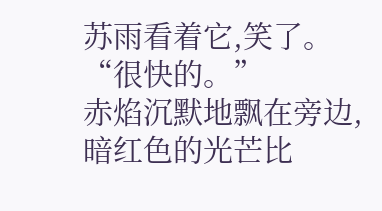苏雨看着它,笑了。
“很快的。”
赤焰沉默地飘在旁边,暗红色的光芒比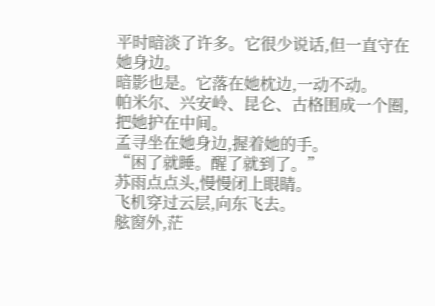平时暗淡了许多。它很少说话,但一直守在她身边。
暗影也是。它落在她枕边,一动不动。
帕米尔、兴安岭、昆仑、古格围成一个圈,把她护在中间。
孟寻坐在她身边,握着她的手。
“困了就睡。醒了就到了。”
苏雨点点头,慢慢闭上眼睛。
飞机穿过云层,向东飞去。
舷窗外,茫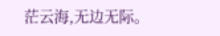茫云海,无边无际。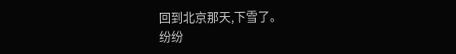回到北京那天,下雪了。
纷纷